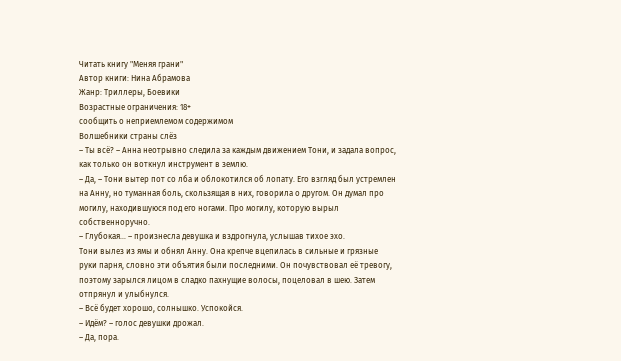Читать книгу "Меняя грани"
Автор книги: Нина Абрамова
Жанр: Триллеры, Боевики
Возрастные ограничения: 18+
сообщить о неприемлемом содержимом
Волшебники страны слёз
– Ты всё? – Анна неотрывно следила за каждым движением Тони, и задала вопрос, как только он воткнул инструмент в землю.
– Да, – Тони вытер пот со лба и облокотился об лопату. Его взгляд был устремлен на Анну, но туманная боль, скользящая в них, говорила о другом. Он думал про могилу, находившуюся под его ногами. Про могилу, которую вырыл собственноручно.
– Глубокая… – произнесла девушка и вздрогнула, услышав тихое эхо.
Тони вылез из ямы и обнял Анну. Она крепче вцепилась в сильные и грязные руки парня, словно эти объятия были последними. Он почувствовал её тревогу, поэтому зарылся лицом в сладко пахнущие волосы, поцеловал в шею. Затем отпрянул и улыбнулся.
– Всё будет хорошо, солнышко. Успокойся.
– Идём? – голос девушки дрожал.
– Да, пора.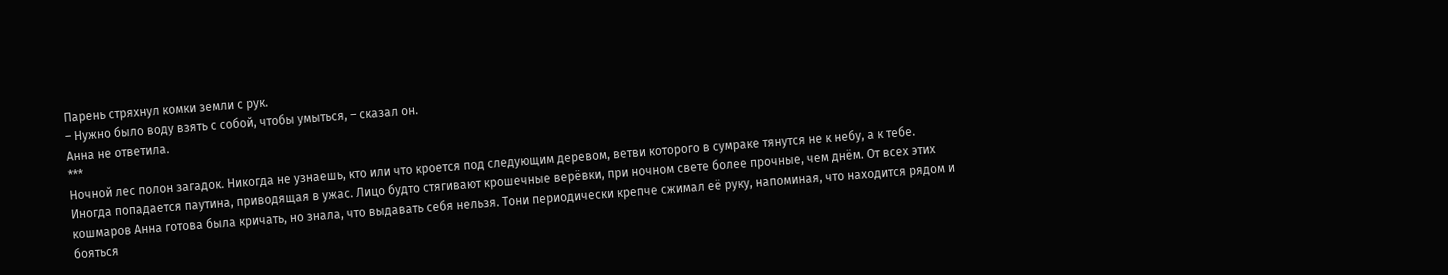Парень стряхнул комки земли с рук.
– Нужно было воду взять с собой, чтобы умыться, – сказал он.
Анна не ответила.
***
Ночной лес полон загадок. Никогда не узнаешь, кто или что кроется под следующим деревом, ветви которого в сумраке тянутся не к небу, а к тебе. Иногда попадается паутина, приводящая в ужас. Лицо будто стягивают крошечные верёвки, при ночном свете более прочные, чем днём. От всех этих кошмаров Анна готова была кричать, но знала, что выдавать себя нельзя. Тони периодически крепче сжимал её руку, напоминая, что находится рядом и бояться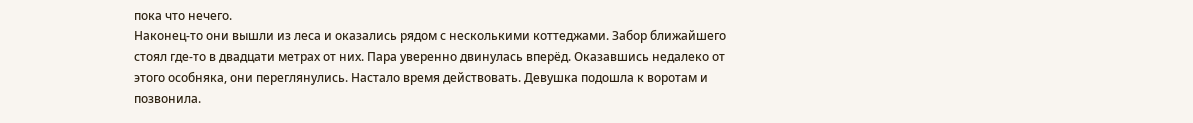пока что нечего.
Наконец-то они вышли из леса и оказались рядом с несколькими коттеджами. Забор ближайшего стоял где-то в двадцати метрах от них. Пара уверенно двинулась вперёд. Оказавшись недалеко от этого особняка, они переглянулись. Настало время действовать. Девушка подошла к воротам и позвонила.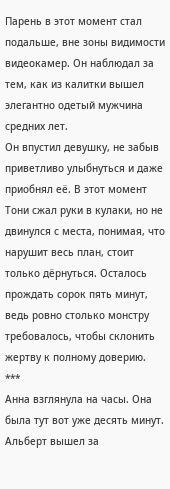Парень в этот момент стал подальше, вне зоны видимости видеокамер. Он наблюдал за тем, как из калитки вышел элегантно одетый мужчина средних лет.
Он впустил девушку, не забыв приветливо улыбнуться и даже приобнял её. В этот момент Тони сжал руки в кулаки, но не двинулся с места, понимая, что нарушит весь план, стоит только дёрнуться. Осталось прождать сорок пять минут, ведь ровно столько монстру требовалось, чтобы склонить жертву к полному доверию.
***
Анна взглянула на часы. Она была тут вот уже десять минут. Альберт вышел за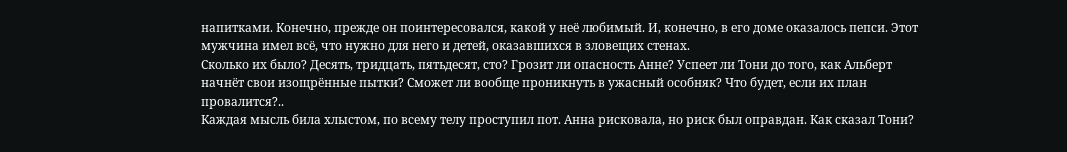напитками. Конечно, прежде он поинтересовался, какой у неё любимый. И, конечно, в его доме оказалось пепси. Этот мужчина имел всё, что нужно для него и детей, оказавшихся в зловещих стенах.
Сколько их было? Десять, тридцать, пятьдесят, сто? Грозит ли опасность Анне? Успеет ли Тони до того, как Альберт начнёт свои изощрённые пытки? Сможет ли вообще проникнуть в ужасный особняк? Что будет, если их план провалится?..
Каждая мысль била хлыстом, по всему телу проступил пот. Анна рисковала, но риск был оправдан. Как сказал Тони?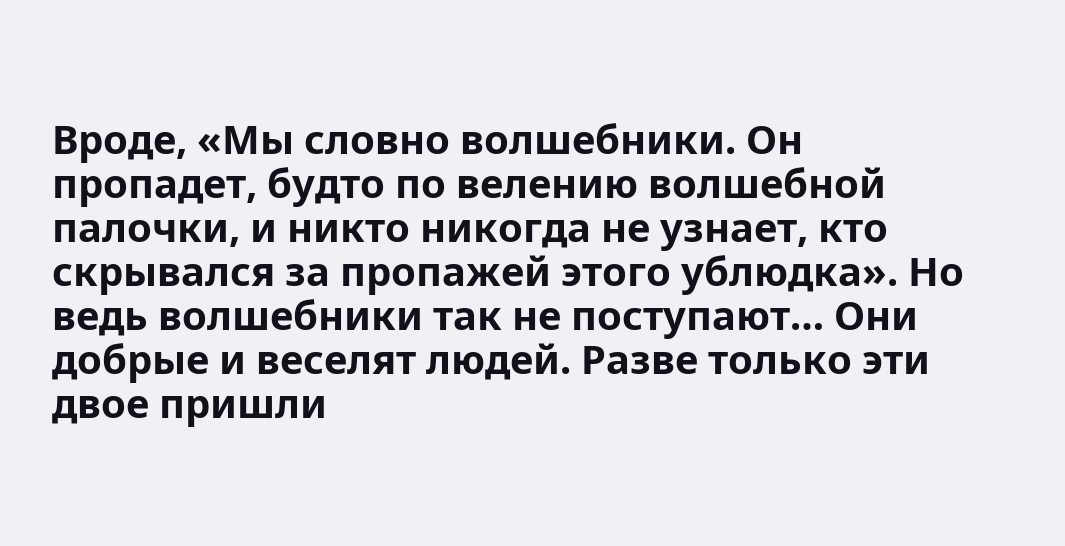Вроде, «Мы словно волшебники. Он пропадет, будто по велению волшебной палочки, и никто никогда не узнает, кто скрывался за пропажей этого ублюдка». Но ведь волшебники так не поступают… Они добрые и веселят людей. Разве только эти двое пришли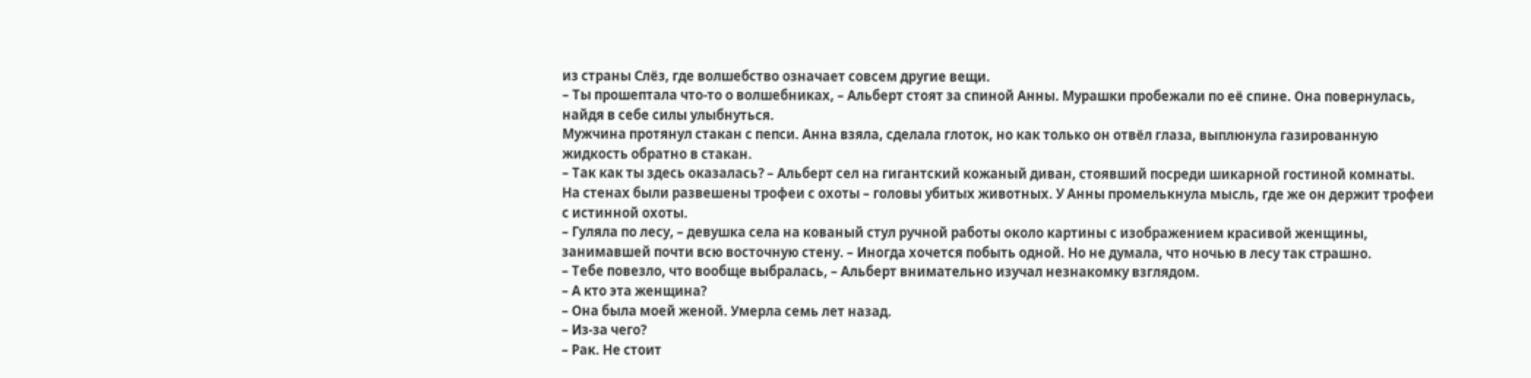из страны Слёз, где волшебство означает совсем другие вещи.
– Ты прошептала что-то о волшебниках, – Альберт стоят за спиной Анны. Мурашки пробежали по её спине. Она повернулась, найдя в себе силы улыбнуться.
Мужчина протянул стакан с пепси. Анна взяла, сделала глоток, но как только он отвёл глаза, выплюнула газированную жидкость обратно в стакан.
– Так как ты здесь оказалась? – Альберт сел на гигантский кожаный диван, стоявший посреди шикарной гостиной комнаты. На стенах были развешены трофеи с охоты – головы убитых животных. У Анны промелькнула мысль, где же он держит трофеи с истинной охоты.
– Гуляла по лесу, – девушка села на кованый стул ручной работы около картины с изображением красивой женщины, занимавшей почти всю восточную стену. – Иногда хочется побыть одной. Но не думала, что ночью в лесу так страшно.
– Тебе повезло, что вообще выбралась, – Альберт внимательно изучал незнакомку взглядом.
– А кто эта женщина?
– Она была моей женой. Умерла семь лет назад.
– Из-за чего?
– Рак. Не стоит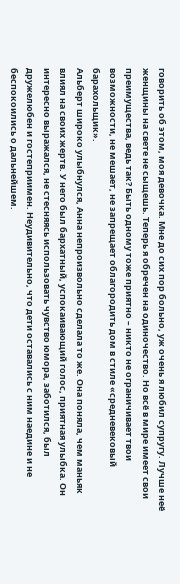говорить об этом, моя девочка. Мне до сих пор больно, уж очень я любил супругу. Лучше неё женщины на свете не сыщешь. Теперь я обречен на одиночество. Но всё в мире имеет свои преимущества, ведь так? Быть одному тоже приятно – никто не ограничивает твои возможности, не мешает, не запрещает облагородить дом в стиле «средневековый барахольщик».
Альберт широко улыбнулся, Анна непроизвольно сделала то же. Она поняла, чем маньяк влиял на своих жертв. У него был бархатный, успокаивающий голос, приятная улыбка. Он интересно выражался, не стесняясь использовать чувство юмора, заботился, был дружелюбен и гостеприимен. Неудивительно, что дети оставались с ним наедине и не беспокоились о дальнейшем.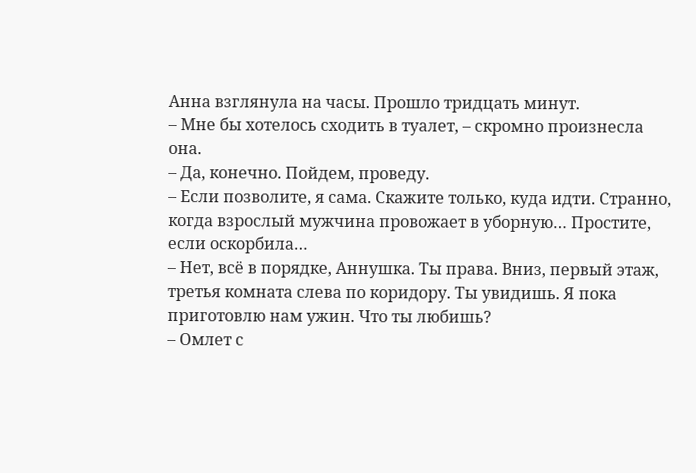Анна взглянула на часы. Прошло тридцать минут.
– Мне бы хотелось сходить в туалет, – скромно произнесла она.
– Да, конечно. Пойдем, проведу.
– Если позволите, я сама. Скажите только, куда идти. Странно, когда взрослый мужчина провожает в уборную… Простите, если оскорбила…
– Нет, всё в порядке, Аннушка. Ты права. Вниз, первый этаж, третья комната слева по коридору. Ты увидишь. Я пока приготовлю нам ужин. Что ты любишь?
– Омлет с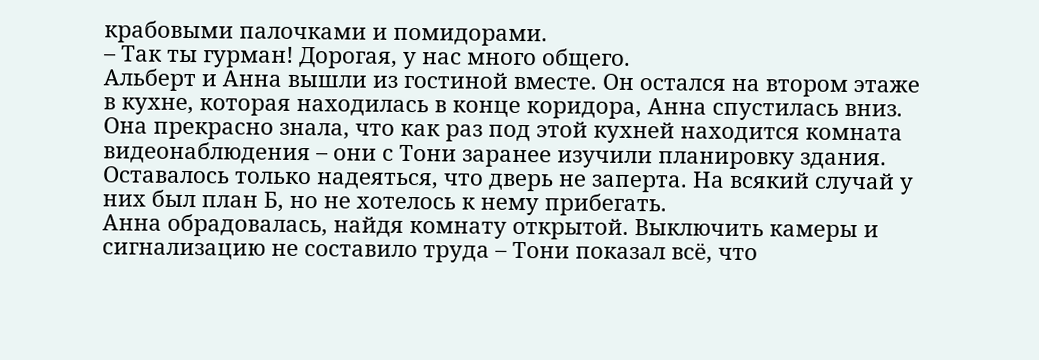крабовыми палочками и помидорами.
– Так ты гурман! Дорогая, у нас много общего.
Альберт и Анна вышли из гостиной вместе. Он остался на втором этаже в кухне, которая находилась в конце коридора, Анна спустилась вниз. Она прекрасно знала, что как раз под этой кухней находится комната видеонаблюдения – они с Тони заранее изучили планировку здания. Оставалось только надеяться, что дверь не заперта. На всякий случай у них был план Б, но не хотелось к нему прибегать.
Анна обрадовалась, найдя комнату открытой. Выключить камеры и сигнализацию не составило труда – Тони показал всё, что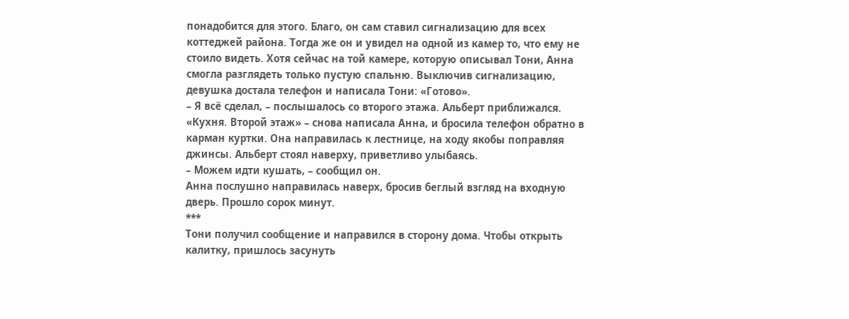понадобится для этого. Благо, он сам ставил сигнализацию для всех коттеджей района. Тогда же он и увидел на одной из камер то, что ему не стоило видеть. Хотя сейчас на той камере, которую описывал Тони, Анна смогла разглядеть только пустую спальню. Выключив сигнализацию, девушка достала телефон и написала Тони: «Готово».
– Я всё сделал, – послышалось со второго этажа. Альберт приближался.
«Кухня. Второй этаж» – снова написала Анна, и бросила телефон обратно в карман куртки. Она направилась к лестнице, на ходу якобы поправляя джинсы. Альберт стоял наверху, приветливо улыбаясь.
– Можем идти кушать, – сообщил он.
Анна послушно направилась наверх, бросив беглый взгляд на входную дверь. Прошло сорок минут.
***
Тони получил сообщение и направился в сторону дома. Чтобы открыть калитку, пришлось засунуть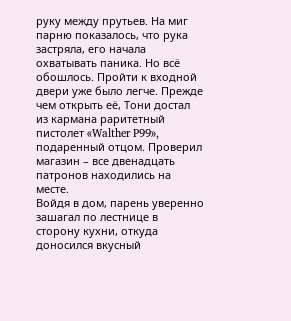руку между прутьев. На миг парню показалось, что рука застряла, его начала охватывать паника. Но всё обошлось. Пройти к входной двери уже было легче. Прежде чем открыть её, Тони достал из кармана раритетный пистолет «Walther P99», подаренный отцом. Проверил магазин – все двенадцать патронов находились на месте.
Войдя в дом, парень уверенно зашагал по лестнице в сторону кухни, откуда доносился вкусный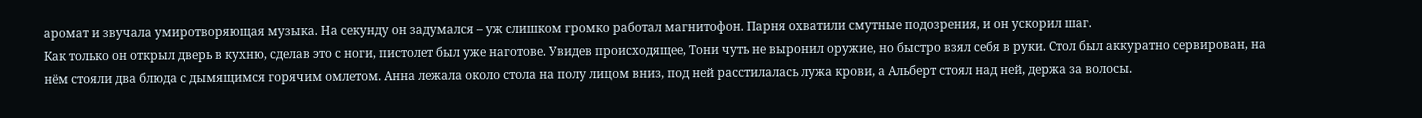аромат и звучала умиротворяющая музыка. На секунду он задумался – уж слишком громко работал магнитофон. Парня охватили смутные подозрения, и он ускорил шаг.
Как только он открыл дверь в кухню, сделав это с ноги, пистолет был уже наготове. Увидев происходящее, Тони чуть не выронил оружие, но быстро взял себя в руки. Стол был аккуратно сервирован, на нём стояли два блюда с дымящимся горячим омлетом. Анна лежала около стола на полу лицом вниз, под ней расстилалась лужа крови, а Альберт стоял над ней, держа за волосы.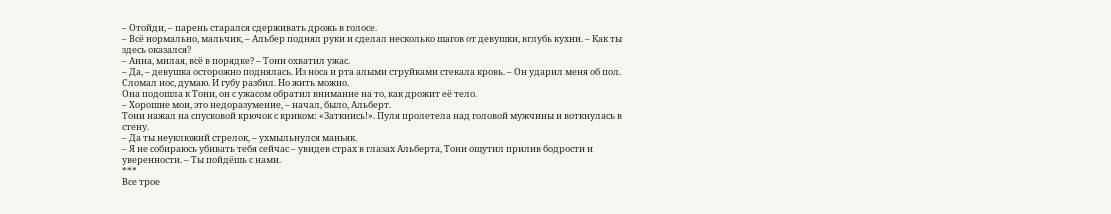– Отойди, – парень старался сдерживать дрожь в голосе.
– Всё нормально, мальчик, – Альбер поднял руки и сделал несколько шагов от девушки, вглубь кухни. – Как ты здесь оказался?
– Анна, милая, всё в порядке? – Тони охватил ужас.
– Да, – девушка осторожно поднялась. Из носа и рта алыми струйками стекала кровь. – Он ударил меня об пол. Сломал нос, думаю. И губу разбил. Но жить можно.
Она подошла к Тони, он с ужасом обратил внимание на то, как дрожит её тело.
– Хорошие мои, это недоразумение, – начал, было, Альберт.
Тони нажал на спусковой крючок с криком: «Заткнись!». Пуля пролетела над головой мужчины и воткнулась в стену.
– Да ты неуклюжий стрелок, – ухмыльнулся маньяк.
– Я не собираюсь убивать тебя сейчас – увидев страх в глазах Альберта, Тони ощутил прилив бодрости и уверенности. – Ты пойдёшь с нами.
***
Все трое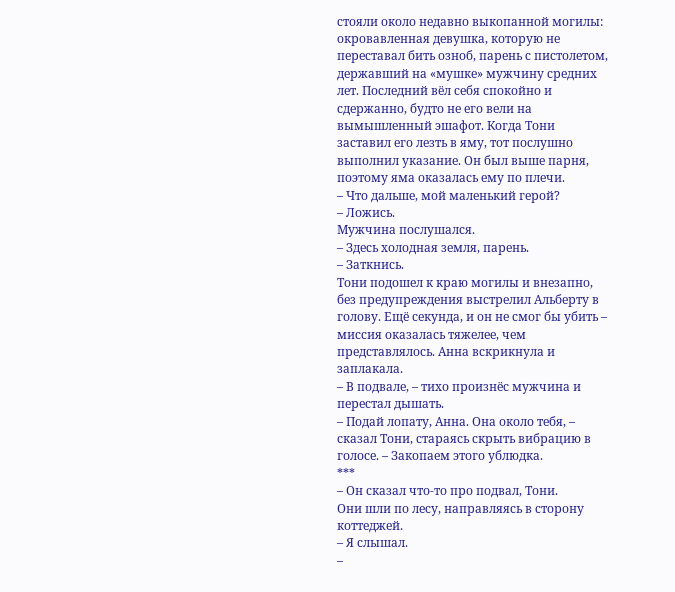стояли около недавно выкопанной могилы: окровавленная девушка, которую не переставал бить озноб, парень с пистолетом, державший на «мушке» мужчину средних лет. Последний вёл себя спокойно и сдержанно, будто не его вели на вымышленный эшафот. Когда Тони заставил его лезть в яму, тот послушно выполнил указание. Он был выше парня, поэтому яма оказалась ему по плечи.
– Что дальше, мой маленький герой?
– Ложись.
Мужчина послушался.
– Здесь холодная земля, парень.
– Заткнись.
Тони подошел к краю могилы и внезапно, без предупреждения выстрелил Альберту в голову. Ещё секунда, и он не смог бы убить – миссия оказалась тяжелее, чем представлялось. Анна вскрикнула и заплакала.
– В подвале, – тихо произнёс мужчина и перестал дышать.
– Подай лопату, Анна. Она около тебя, – сказал Тони, стараясь скрыть вибрацию в голосе. – Закопаем этого ублюдка.
***
– Он сказал что-то про подвал, Тони.
Они шли по лесу, направляясь в сторону коттеджей.
– Я слышал.
–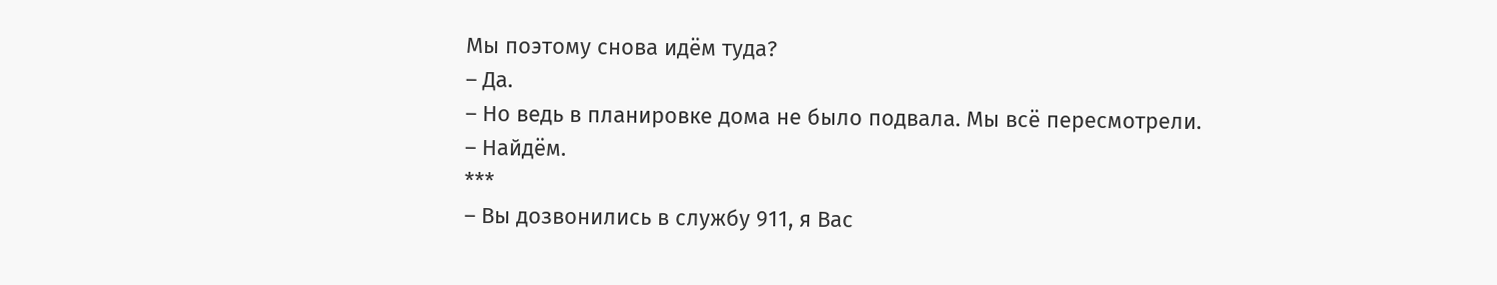Мы поэтому снова идём туда?
– Да.
– Но ведь в планировке дома не было подвала. Мы всё пересмотрели.
– Найдём.
***
– Вы дозвонились в службу 911, я Вас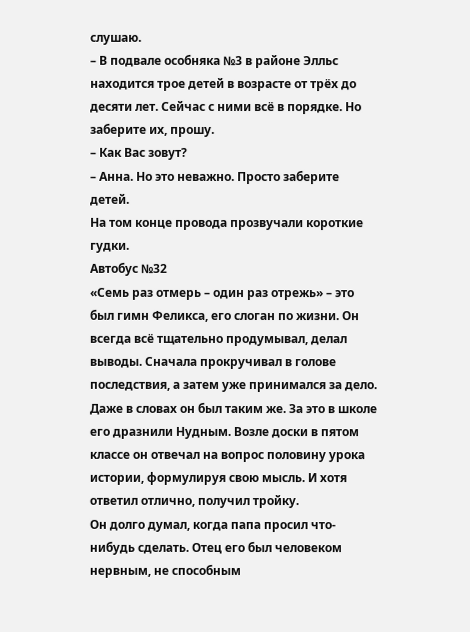слушаю.
– В подвале особняка №3 в районе Элльс находится трое детей в возрасте от трёх до десяти лет. Сейчас с ними всё в порядке. Но заберите их, прошу.
– Как Вас зовут?
– Анна. Но это неважно. Просто заберите детей.
На том конце провода прозвучали короткие гудки.
Автобус №32
«Семь раз отмерь – один раз отрежь» – это был гимн Феликса, его слоган по жизни. Он всегда всё тщательно продумывал, делал выводы. Сначала прокручивал в голове последствия, а затем уже принимался за дело. Даже в словах он был таким же. За это в школе его дразнили Нудным. Возле доски в пятом классе он отвечал на вопрос половину урока истории, формулируя свою мысль. И хотя ответил отлично, получил тройку.
Он долго думал, когда папа просил что-нибудь сделать. Отец его был человеком нервным, не способным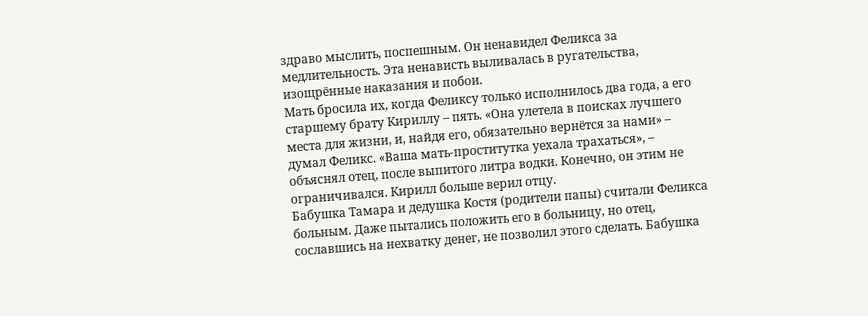здраво мыслить, поспешным. Он ненавидел Феликса за медлительность. Эта ненависть выливалась в ругательства, изощрённые наказания и побои.
Мать бросила их, когда Феликсу только исполнилось два года, а его старшему брату Кириллу – пять. «Она улетела в поисках лучшего места для жизни, и, найдя его, обязательно вернётся за нами» – думал Феликс. «Ваша мать-проститутка уехала трахаться», – объяснял отец, после выпитого литра водки. Конечно, он этим не ограничивался. Кирилл больше верил отцу.
Бабушка Тамара и дедушка Костя (родители папы) считали Феликса больным. Даже пытались положить его в больницу, но отец, сославшись на нехватку денег, не позволил этого сделать. Бабушка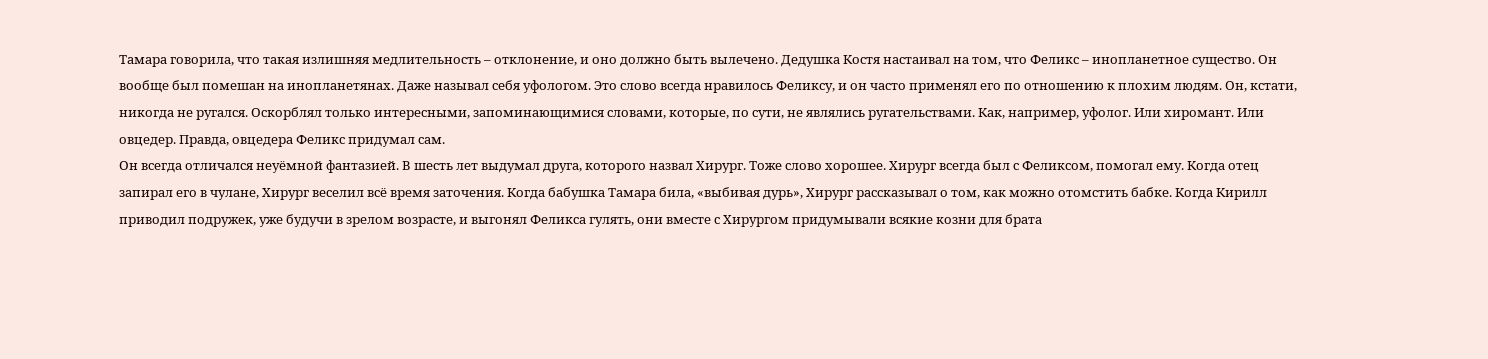Тамара говорила, что такая излишняя медлительность – отклонение, и оно должно быть вылечено. Дедушка Костя настаивал на том, что Феликс – инопланетное существо. Он вообще был помешан на инопланетянах. Даже называл себя уфологом. Это слово всегда нравилось Феликсу, и он часто применял его по отношению к плохим людям. Он, кстати, никогда не ругался. Оскорблял только интересными, запоминающимися словами, которые, по сути, не являлись ругательствами. Как, например, уфолог. Или хиромант. Или овцедер. Правда, овцедера Феликс придумал сам.
Он всегда отличался неуёмной фантазией. В шесть лет выдумал друга, которого назвал Хирург. Тоже слово хорошее. Хирург всегда был с Феликсом, помогал ему. Когда отец запирал его в чулане, Хирург веселил всё время заточения. Когда бабушка Тамара била, «выбивая дурь», Хирург рассказывал о том, как можно отомстить бабке. Когда Кирилл приводил подружек, уже будучи в зрелом возрасте, и выгонял Феликса гулять, они вместе с Хирургом придумывали всякие козни для брата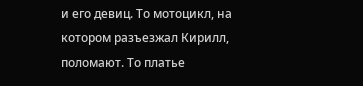и его девиц. То мотоцикл, на котором разъезжал Кирилл, поломают. То платье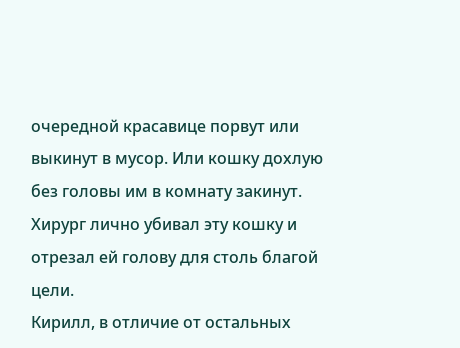очередной красавице порвут или выкинут в мусор. Или кошку дохлую без головы им в комнату закинут. Хирург лично убивал эту кошку и отрезал ей голову для столь благой цели.
Кирилл, в отличие от остальных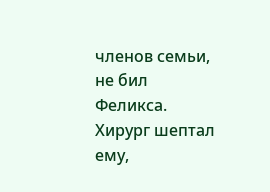членов семьи, не бил Феликса. Хирург шептал ему,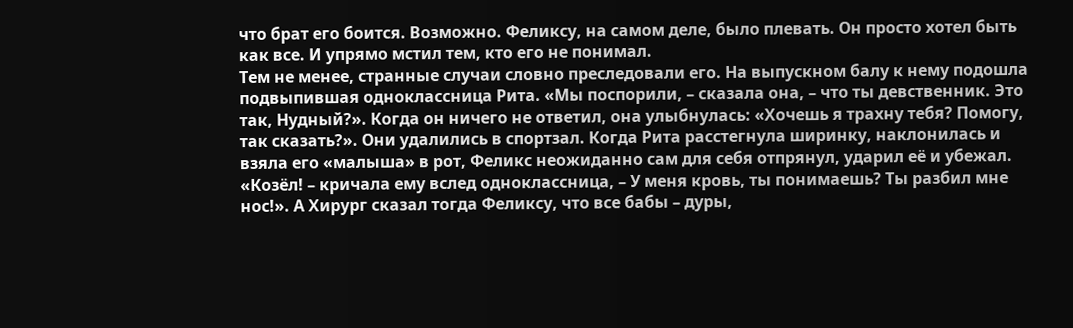что брат его боится. Возможно. Феликсу, на самом деле, было плевать. Он просто хотел быть как все. И упрямо мстил тем, кто его не понимал.
Тем не менее, странные случаи словно преследовали его. На выпускном балу к нему подошла подвыпившая одноклассница Рита. «Мы поспорили, – сказала она, – что ты девственник. Это так, Нудный?». Когда он ничего не ответил, она улыбнулась: «Хочешь я трахну тебя? Помогу, так сказать?». Они удалились в спортзал. Когда Рита расстегнула ширинку, наклонилась и взяла его «малыша» в рот, Феликс неожиданно сам для себя отпрянул, ударил её и убежал. «Козёл! – кричала ему вслед одноклассница, – У меня кровь, ты понимаешь? Ты разбил мне нос!». А Хирург сказал тогда Феликсу, что все бабы – дуры,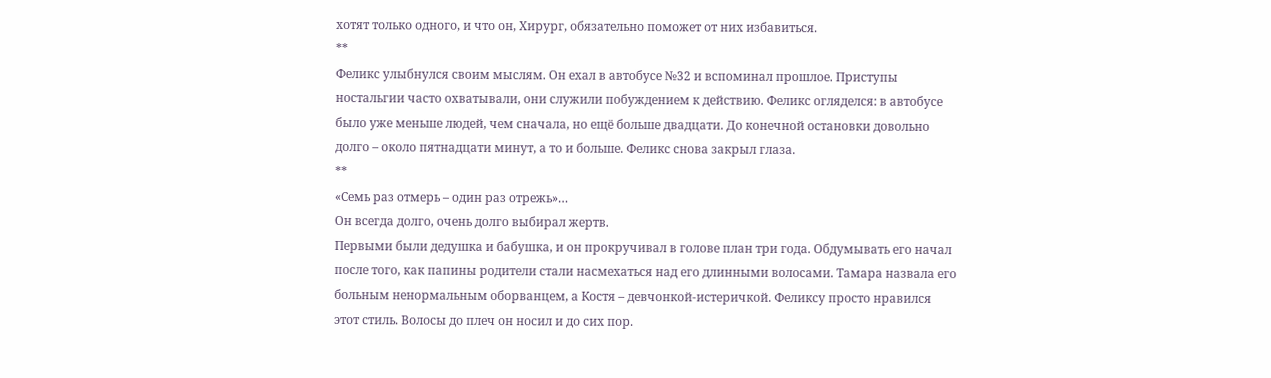хотят только одного, и что он, Хирург, обязательно поможет от них избавиться.
**
Феликс улыбнулся своим мыслям. Он ехал в автобусе №32 и вспоминал прошлое. Приступы ностальгии часто охватывали, они служили побуждением к действию. Феликс огляделся: в автобусе было уже меньше людей, чем сначала, но ещё больше двадцати. До конечной остановки довольно долго – около пятнадцати минут, а то и больше. Феликс снова закрыл глаза.
**
«Семь раз отмерь – один раз отрежь»…
Он всегда долго, очень долго выбирал жертв.
Первыми были дедушка и бабушка, и он прокручивал в голове план три года. Обдумывать его начал после того, как папины родители стали насмехаться над его длинными волосами. Тамара назвала его больным ненормальным оборванцем, а Костя – девчонкой-истеричкой. Феликсу просто нравился этот стиль. Волосы до плеч он носил и до сих пор.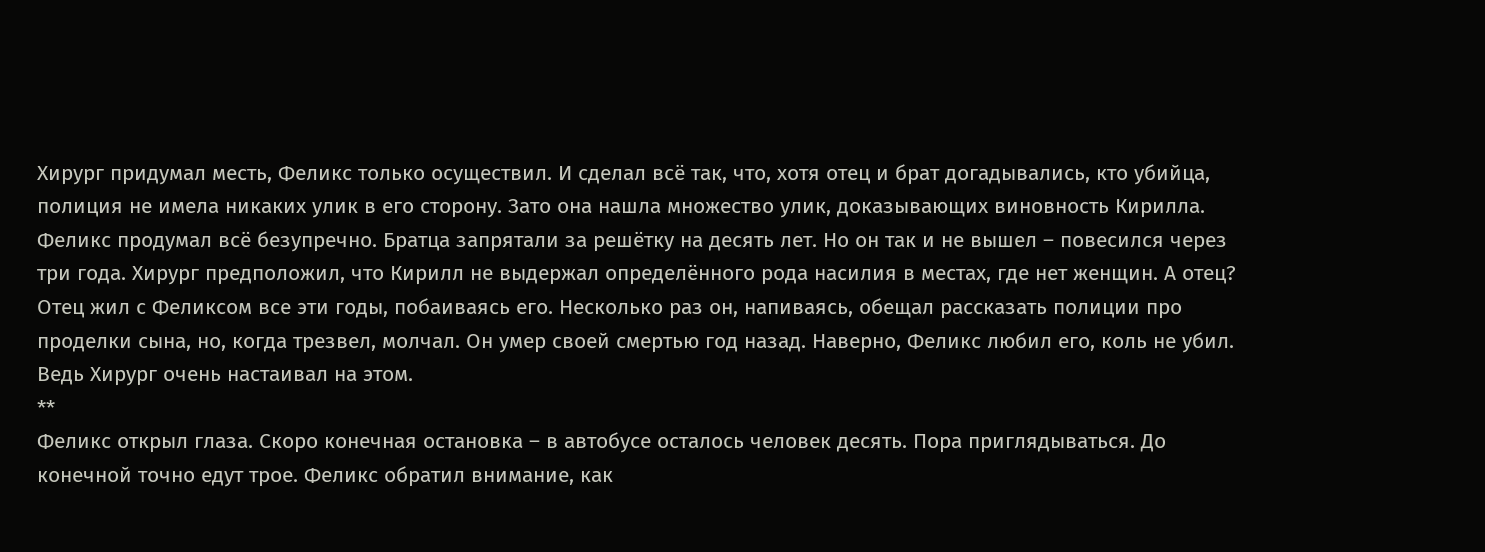Хирург придумал месть, Феликс только осуществил. И сделал всё так, что, хотя отец и брат догадывались, кто убийца, полиция не имела никаких улик в его сторону. Зато она нашла множество улик, доказывающих виновность Кирилла. Феликс продумал всё безупречно. Братца запрятали за решётку на десять лет. Но он так и не вышел – повесился через три года. Хирург предположил, что Кирилл не выдержал определённого рода насилия в местах, где нет женщин. А отец? Отец жил с Феликсом все эти годы, побаиваясь его. Несколько раз он, напиваясь, обещал рассказать полиции про проделки сына, но, когда трезвел, молчал. Он умер своей смертью год назад. Наверно, Феликс любил его, коль не убил. Ведь Хирург очень настаивал на этом.
**
Феликс открыл глаза. Скоро конечная остановка – в автобусе осталось человек десять. Пора приглядываться. До конечной точно едут трое. Феликс обратил внимание, как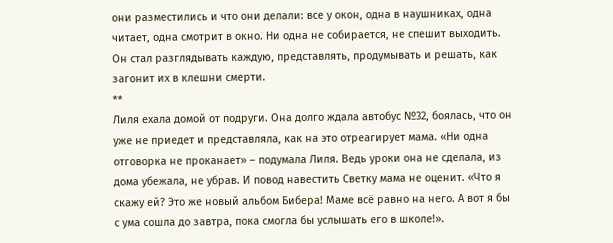они разместились и что они делали: все у окон, одна в наушниках, одна читает, одна смотрит в окно. Ни одна не собирается, не спешит выходить. Он стал разглядывать каждую, представлять, продумывать и решать, как загонит их в клешни смерти.
**
Лиля ехала домой от подруги. Она долго ждала автобус №32, боялась, что он уже не приедет и представляла, как на это отреагирует мама. «Ни одна отговорка не проканает» – подумала Лиля. Ведь уроки она не сделала, из дома убежала, не убрав. И повод навестить Светку мама не оценит. «Что я скажу ей? Это же новый альбом Бибера! Маме всё равно на него. А вот я бы с ума сошла до завтра, пока смогла бы услышать его в школе!».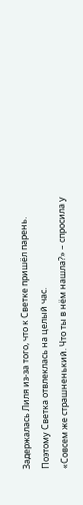Задержалась Лиля из-за того, что к Светке пришёл парень. Поэтому Светка отвлеклась на целый час.
«Совсем же страшненький. Что ты в нём нашла?» – спросила у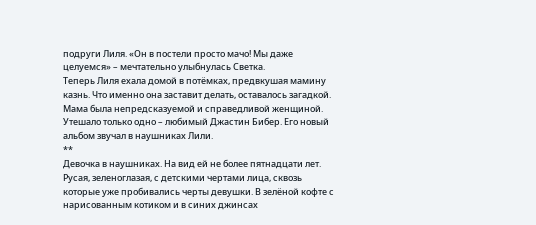подруги Лиля. «Он в постели просто мачо! Мы даже целуемся» – мечтательно улыбнулась Светка.
Теперь Лиля ехала домой в потёмках, предвкушая мамину казнь. Что именно она заставит делать, оставалось загадкой. Мама была непредсказуемой и справедливой женщиной. Утешало только одно – любимый Джастин Бибер. Его новый альбом звучал в наушниках Лили.
**
Девочка в наушниках. На вид ей не более пятнадцати лет. Русая, зеленоглазая, с детскими чертами лица, сквозь которые уже пробивались черты девушки. В зелёной кофте с нарисованным котиком и в синих джинсах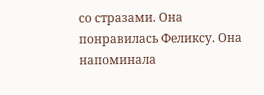со стразами. Она понравилась Феликсу. Она напоминала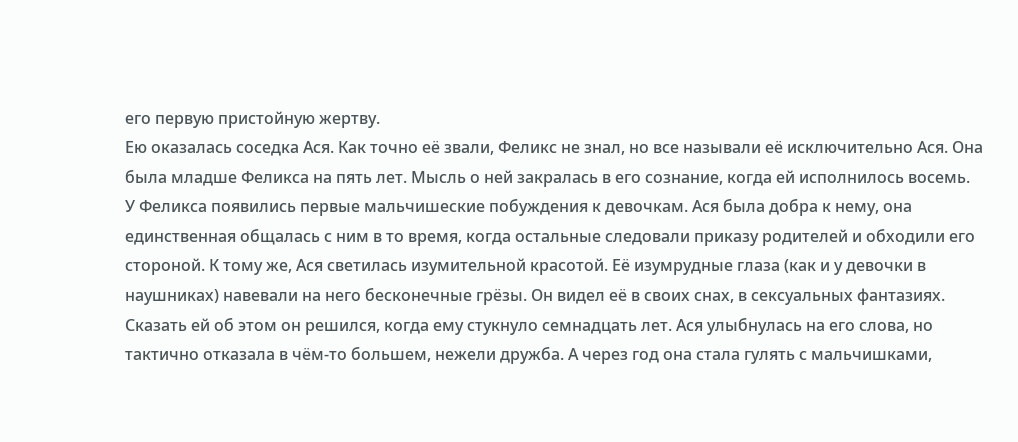его первую пристойную жертву.
Ею оказалась соседка Ася. Как точно её звали, Феликс не знал, но все называли её исключительно Ася. Она была младше Феликса на пять лет. Мысль о ней закралась в его сознание, когда ей исполнилось восемь.
У Феликса появились первые мальчишеские побуждения к девочкам. Ася была добра к нему, она единственная общалась с ним в то время, когда остальные следовали приказу родителей и обходили его стороной. К тому же, Ася светилась изумительной красотой. Её изумрудные глаза (как и у девочки в наушниках) навевали на него бесконечные грёзы. Он видел её в своих снах, в сексуальных фантазиях. Сказать ей об этом он решился, когда ему стукнуло семнадцать лет. Ася улыбнулась на его слова, но тактично отказала в чём-то большем, нежели дружба. А через год она стала гулять с мальчишками,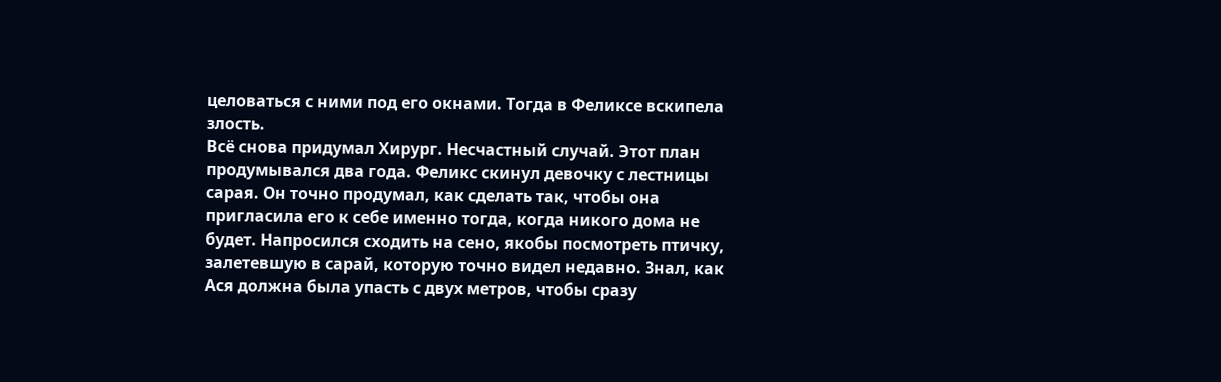целоваться с ними под его окнами. Тогда в Феликсе вскипела злость.
Всё снова придумал Хирург. Несчастный случай. Этот план продумывался два года. Феликс скинул девочку с лестницы сарая. Он точно продумал, как сделать так, чтобы она пригласила его к себе именно тогда, когда никого дома не будет. Напросился сходить на сено, якобы посмотреть птичку, залетевшую в сарай, которую точно видел недавно. Знал, как Ася должна была упасть с двух метров, чтобы сразу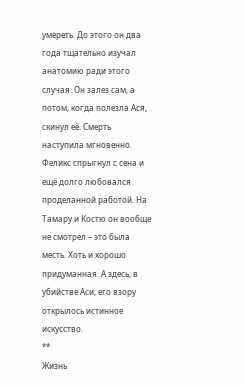умереть. До этого он два года тщательно изучал анатомию ради этого случая. Он залез сам, а потом, когда полезла Ася, скинул её. Смерть наступила мгновенно. Феликс спрыгнул с сена и ещё долго любовался проделанной работой. На Тамару и Костю он вообще не смотрел – это была месть. Хоть и хорошо придуманная. А здесь, в убийстве Аси, его взору открылось истинное искусство.
**
Жизнь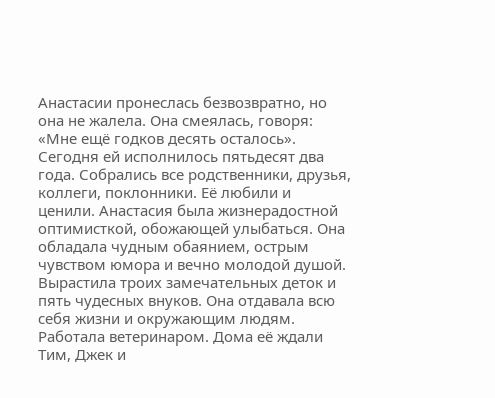Анастасии пронеслась безвозвратно, но она не жалела. Она смеялась, говоря: «Мне ещё годков десять осталось». Сегодня ей исполнилось пятьдесят два года. Собрались все родственники, друзья, коллеги, поклонники. Её любили и ценили. Анастасия была жизнерадостной оптимисткой, обожающей улыбаться. Она обладала чудным обаянием, острым чувством юмора и вечно молодой душой. Вырастила троих замечательных деток и пять чудесных внуков. Она отдавала всю себя жизни и окружающим людям. Работала ветеринаром. Дома её ждали Тим, Джек и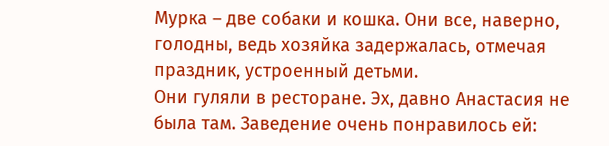Мурка – две собаки и кошка. Они все, наверно, голодны, ведь хозяйка задержалась, отмечая праздник, устроенный детьми.
Они гуляли в ресторане. Эх, давно Анастасия не была там. Заведение очень понравилось ей: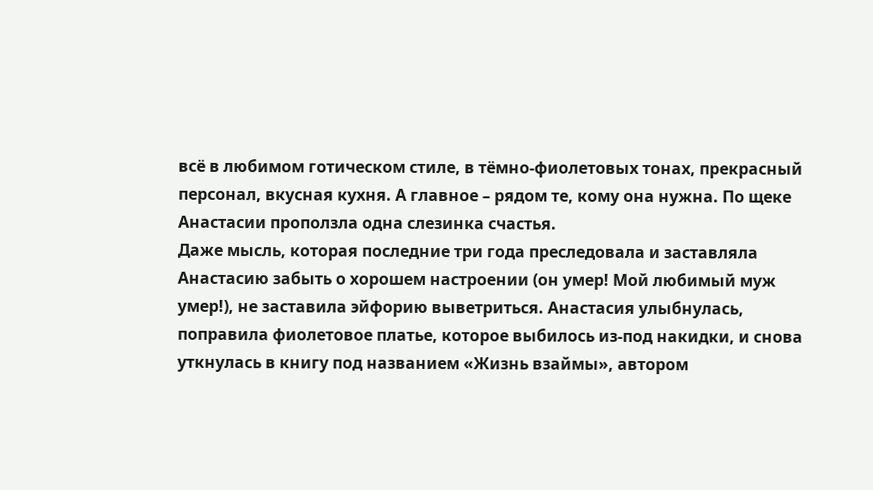всё в любимом готическом стиле, в тёмно-фиолетовых тонах, прекрасный персонал, вкусная кухня. А главное – рядом те, кому она нужна. По щеке Анастасии проползла одна слезинка счастья.
Даже мысль, которая последние три года преследовала и заставляла Анастасию забыть о хорошем настроении (он умер! Мой любимый муж умер!), не заставила эйфорию выветриться. Анастасия улыбнулась, поправила фиолетовое платье, которое выбилось из-под накидки, и снова уткнулась в книгу под названием «Жизнь взаймы», автором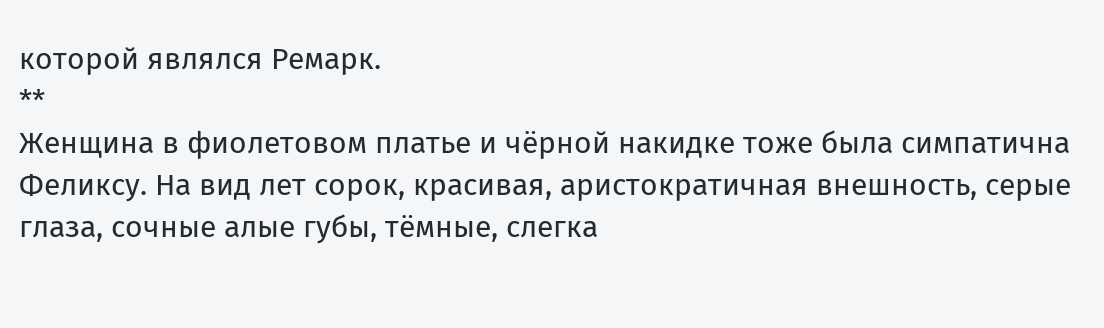которой являлся Ремарк.
**
Женщина в фиолетовом платье и чёрной накидке тоже была симпатична Феликсу. На вид лет сорок, красивая, аристократичная внешность, серые глаза, сочные алые губы, тёмные, слегка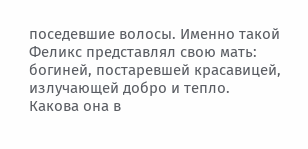поседевшие волосы. Именно такой Феликс представлял свою мать: богиней, постаревшей красавицей, излучающей добро и тепло.
Какова она в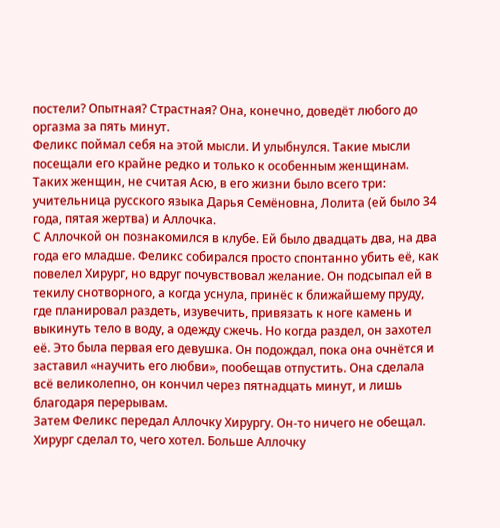постели? Опытная? Страстная? Она, конечно, доведёт любого до оргазма за пять минут.
Феликс поймал себя на этой мысли. И улыбнулся. Такие мысли посещали его крайне редко и только к особенным женщинам. Таких женщин, не считая Асю, в его жизни было всего три: учительница русского языка Дарья Семёновна, Лолита (ей было 34 года, пятая жертва) и Аллочка.
С Аллочкой он познакомился в клубе. Ей было двадцать два, на два года его младше. Феликс собирался просто спонтанно убить её, как повелел Хирург, но вдруг почувствовал желание. Он подсыпал ей в текилу снотворного, а когда уснула, принёс к ближайшему пруду, где планировал раздеть, изувечить, привязать к ноге камень и выкинуть тело в воду, а одежду сжечь. Но когда раздел, он захотел её. Это была первая его девушка. Он подождал, пока она очнётся и заставил «научить его любви», пообещав отпустить. Она сделала всё великолепно, он кончил через пятнадцать минут, и лишь благодаря перерывам.
Затем Феликс передал Аллочку Хирургу. Он-то ничего не обещал. Хирург сделал то, чего хотел. Больше Аллочку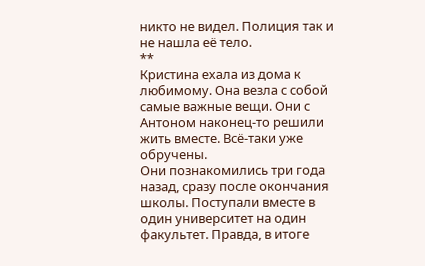никто не видел. Полиция так и не нашла её тело.
**
Кристина ехала из дома к любимому. Она везла с собой самые важные вещи. Они с Антоном наконец-то решили жить вместе. Всё-таки уже обручены.
Они познакомились три года назад, сразу после окончания школы. Поступали вместе в один университет на один факультет. Правда, в итоге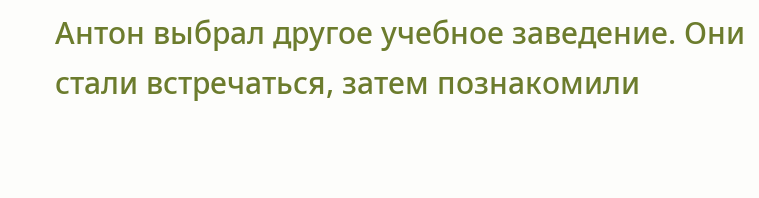Антон выбрал другое учебное заведение. Они стали встречаться, затем познакомили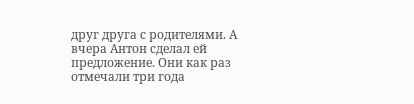друг друга с родителями. А вчера Антон сделал ей предложение. Они как раз отмечали три года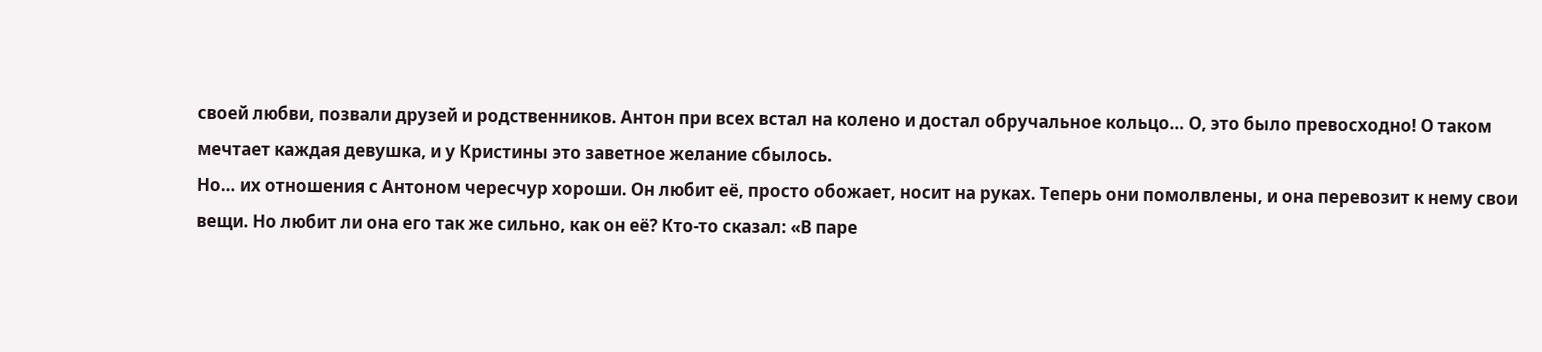своей любви, позвали друзей и родственников. Антон при всех встал на колено и достал обручальное кольцо… О, это было превосходно! О таком мечтает каждая девушка, и у Кристины это заветное желание сбылось.
Но… их отношения с Антоном чересчур хороши. Он любит её, просто обожает, носит на руках. Теперь они помолвлены, и она перевозит к нему свои вещи. Но любит ли она его так же сильно, как он её? Кто-то сказал: «В паре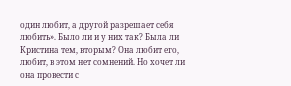один любит, а другой разрешает себя любить». Было ли и у них так? Была ли Кристина тем, вторым? Она любит его, любит, в этом нет сомнений. Но хочет ли она провести с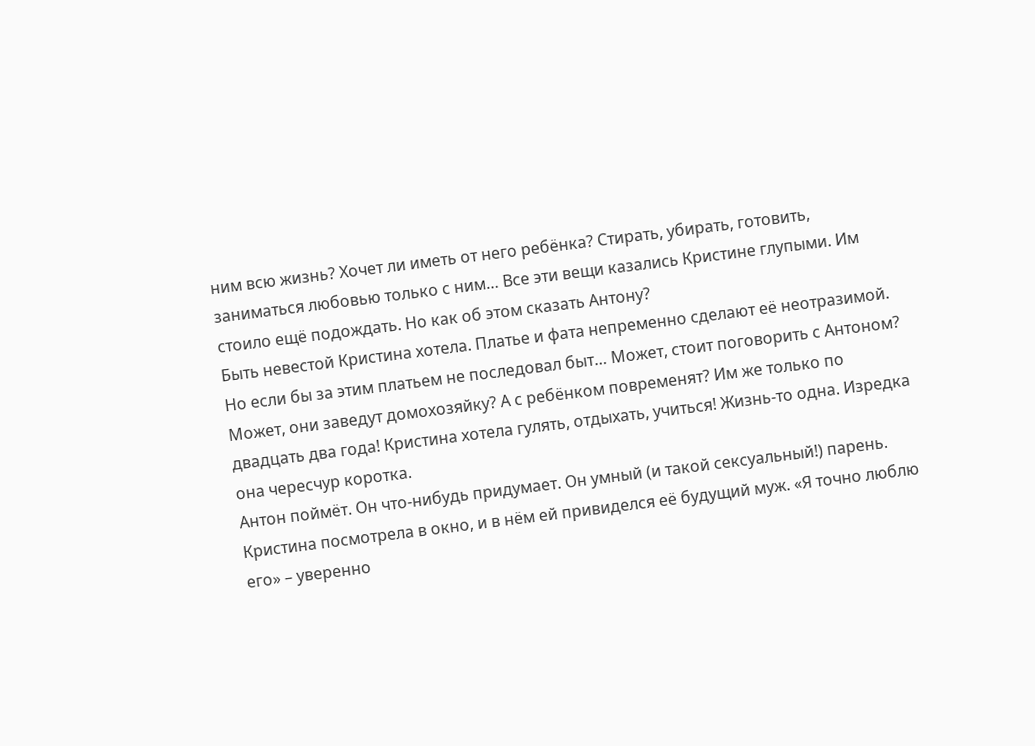ним всю жизнь? Хочет ли иметь от него ребёнка? Стирать, убирать, готовить, заниматься любовью только с ним… Все эти вещи казались Кристине глупыми. Им стоило ещё подождать. Но как об этом сказать Антону?
Быть невестой Кристина хотела. Платье и фата непременно сделают её неотразимой. Но если бы за этим платьем не последовал быт… Может, стоит поговорить с Антоном? Может, они заведут домохозяйку? А с ребёнком повременят? Им же только по двадцать два года! Кристина хотела гулять, отдыхать, учиться! Жизнь-то одна. Изредка она чересчур коротка.
Антон поймёт. Он что-нибудь придумает. Он умный (и такой сексуальный!) парень.
Кристина посмотрела в окно, и в нём ей привиделся её будущий муж. «Я точно люблю его» – уверенно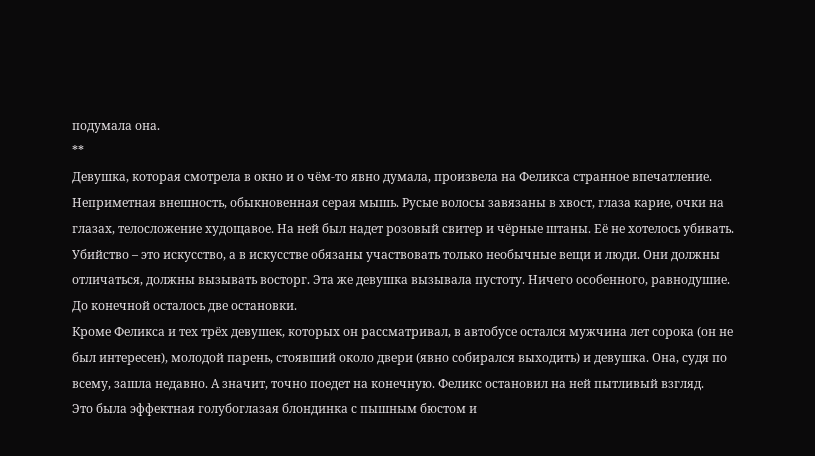подумала она.
**
Девушка, которая смотрела в окно и о чём-то явно думала, произвела на Феликса странное впечатление. Неприметная внешность, обыкновенная серая мышь. Русые волосы завязаны в хвост, глаза карие, очки на глазах, телосложение худощавое. На ней был надет розовый свитер и чёрные штаны. Её не хотелось убивать. Убийство – это искусство, а в искусстве обязаны участвовать только необычные вещи и люди. Они должны отличаться, должны вызывать восторг. Эта же девушка вызывала пустоту. Ничего особенного, равнодушие.
До конечной осталось две остановки.
Кроме Феликса и тех трёх девушек, которых он рассматривал, в автобусе остался мужчина лет сорока (он не был интересен), молодой парень, стоявший около двери (явно собирался выходить) и девушка. Она, судя по всему, зашла недавно. А значит, точно поедет на конечную. Феликс остановил на ней пытливый взгляд.
Это была эффектная голубоглазая блондинка с пышным бюстом и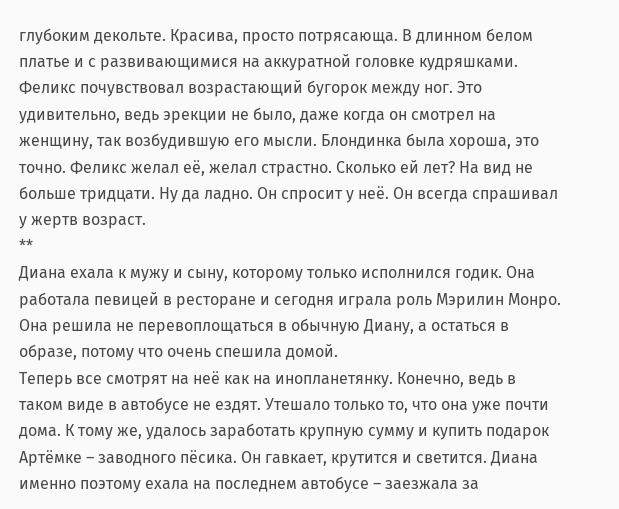глубоким декольте. Красива, просто потрясающа. В длинном белом платье и с развивающимися на аккуратной головке кудряшками. Феликс почувствовал возрастающий бугорок между ног. Это удивительно, ведь эрекции не было, даже когда он смотрел на женщину, так возбудившую его мысли. Блондинка была хороша, это точно. Феликс желал её, желал страстно. Сколько ей лет? На вид не больше тридцати. Ну да ладно. Он спросит у неё. Он всегда спрашивал у жертв возраст.
**
Диана ехала к мужу и сыну, которому только исполнился годик. Она работала певицей в ресторане и сегодня играла роль Мэрилин Монро. Она решила не перевоплощаться в обычную Диану, а остаться в образе, потому что очень спешила домой.
Теперь все смотрят на неё как на инопланетянку. Конечно, ведь в таком виде в автобусе не ездят. Утешало только то, что она уже почти дома. К тому же, удалось заработать крупную сумму и купить подарок Артёмке – заводного пёсика. Он гавкает, крутится и светится. Диана именно поэтому ехала на последнем автобусе – заезжала за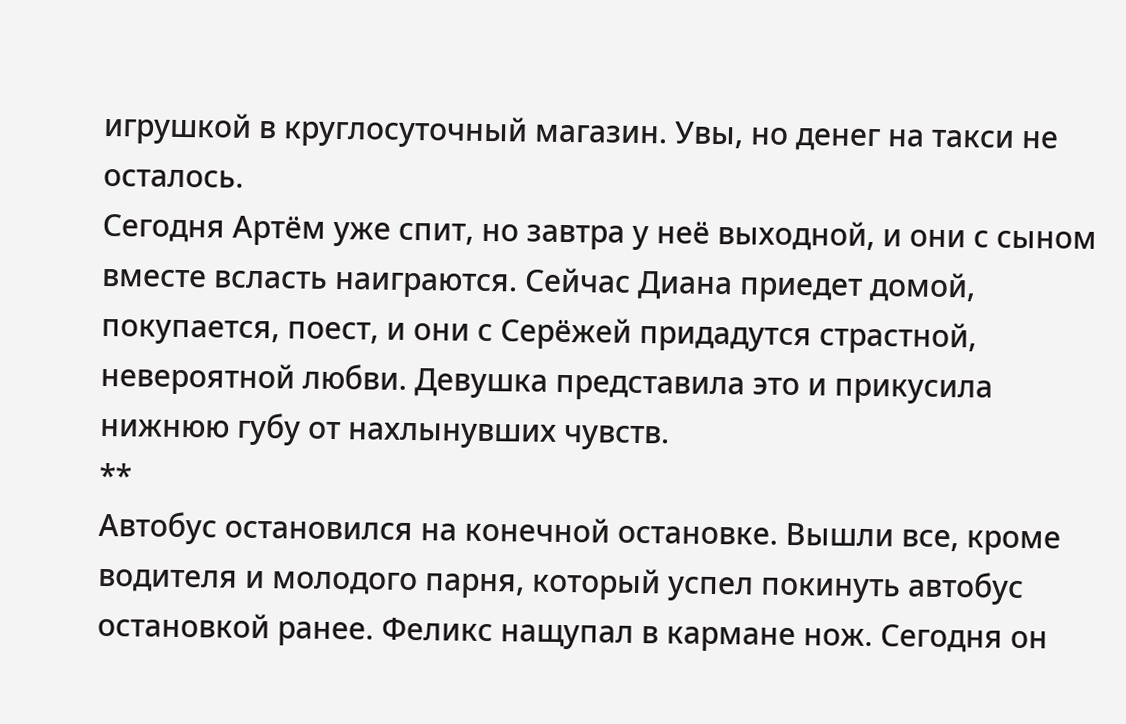игрушкой в круглосуточный магазин. Увы, но денег на такси не осталось.
Сегодня Артём уже спит, но завтра у неё выходной, и они с сыном вместе всласть наиграются. Сейчас Диана приедет домой, покупается, поест, и они с Серёжей придадутся страстной, невероятной любви. Девушка представила это и прикусила нижнюю губу от нахлынувших чувств.
**
Автобус остановился на конечной остановке. Вышли все, кроме водителя и молодого парня, который успел покинуть автобус остановкой ранее. Феликс нащупал в кармане нож. Сегодня он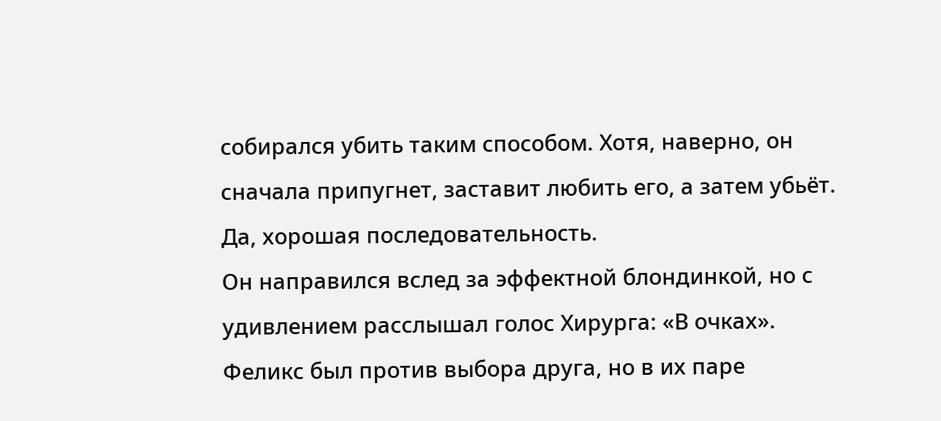собирался убить таким способом. Хотя, наверно, он сначала припугнет, заставит любить его, а затем убьёт. Да, хорошая последовательность.
Он направился вслед за эффектной блондинкой, но с удивлением расслышал голос Хирурга: «В очках». Феликс был против выбора друга, но в их паре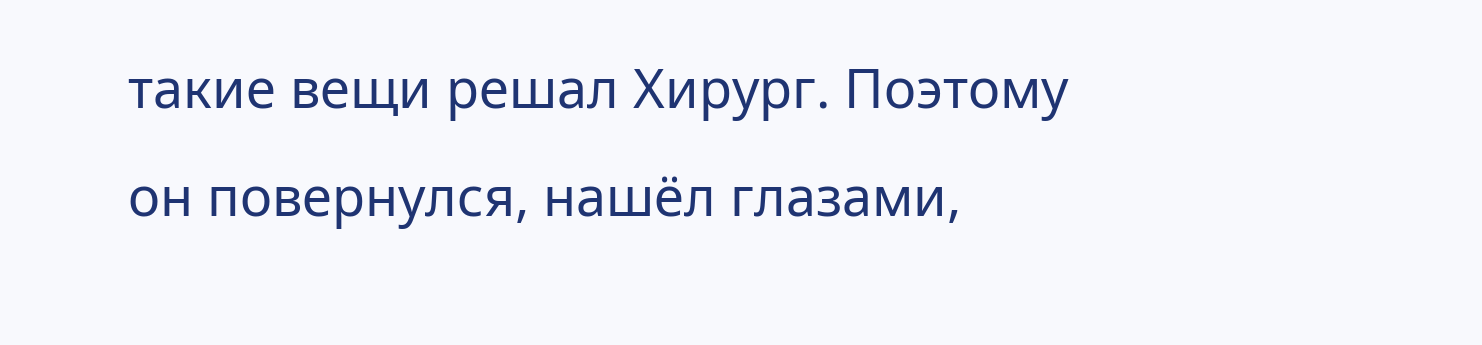такие вещи решал Хирург. Поэтому он повернулся, нашёл глазами,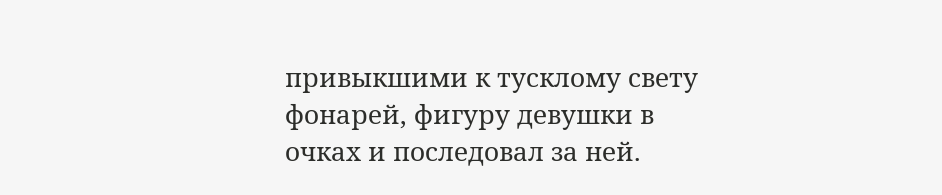привыкшими к тусклому свету фонарей, фигуру девушки в очках и последовал за ней.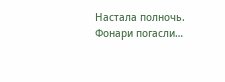Настала полночь.
Фонари погасли…